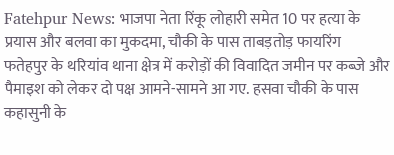Fatehpur News: भाजपा नेता रिंकू लोहारी समेत 10 पर हत्या के प्रयास और बलवा का मुकदमा, चौकी के पास ताबड़तोड़ फायरिंग
फतेहपुर के थरियांव थाना क्षेत्र में करोड़ों की विवादित जमीन पर कब्जे और पैमाइश को लेकर दो पक्ष आमने-सामने आ गए. हसवा चौकी के पास कहासुनी के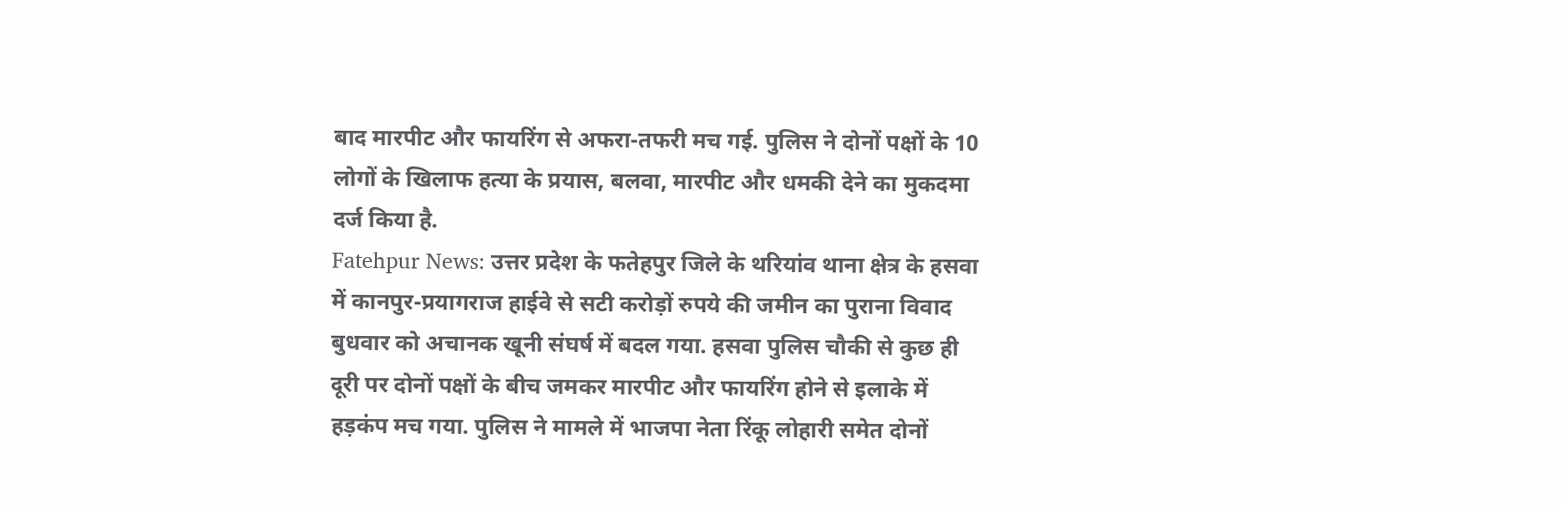बाद मारपीट और फायरिंग से अफरा-तफरी मच गई. पुलिस ने दोनों पक्षों के 10 लोगों के खिलाफ हत्या के प्रयास, बलवा, मारपीट और धमकी देने का मुकदमा दर्ज किया है.
Fatehpur News: उत्तर प्रदेश के फतेहपुर जिले के थरियांव थाना क्षेत्र के हसवा में कानपुर-प्रयागराज हाईवे से सटी करोड़ों रुपये की जमीन का पुराना विवाद बुधवार को अचानक खूनी संघर्ष में बदल गया. हसवा पुलिस चौकी से कुछ ही दूरी पर दोनों पक्षों के बीच जमकर मारपीट और फायरिंग होने से इलाके में हड़कंप मच गया. पुलिस ने मामले में भाजपा नेता रिंकू लोहारी समेत दोनों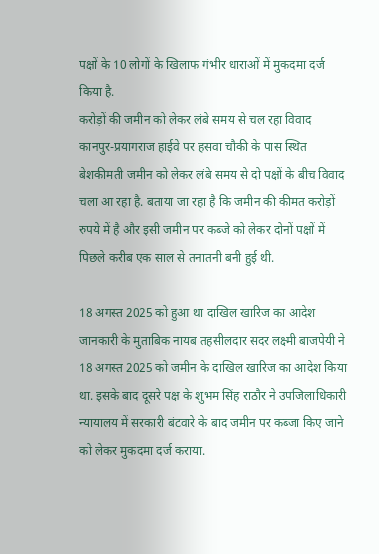पक्षों के 10 लोगों के खिलाफ गंभीर धाराओं में मुकदमा दर्ज किया है.
करोड़ों की जमीन को लेकर लंबे समय से चल रहा विवाद
कानपुर-प्रयागराज हाईवे पर हसवा चौकी के पास स्थित बेशकीमती जमीन को लेकर लंबे समय से दो पक्षों के बीच विवाद चला आ रहा है. बताया जा रहा है कि जमीन की कीमत करोड़ों रुपये में है और इसी जमीन पर कब्जे को लेकर दोनों पक्षों में पिछले करीब एक साल से तनातनी बनी हुई थी.

18 अगस्त 2025 को हुआ था दाखिल खारिज का आदेश
जानकारी के मुताबिक नायब तहसीलदार सदर लक्ष्मी बाजपेयी ने 18 अगस्त 2025 को जमीन के दाखिल खारिज का आदेश किया था. इसके बाद दूसरे पक्ष के शुभम सिंह राठौर ने उपजिलाधिकारी न्यायालय में सरकारी बंटवारे के बाद जमीन पर कब्जा किए जाने को लेकर मुकदमा दर्ज कराया.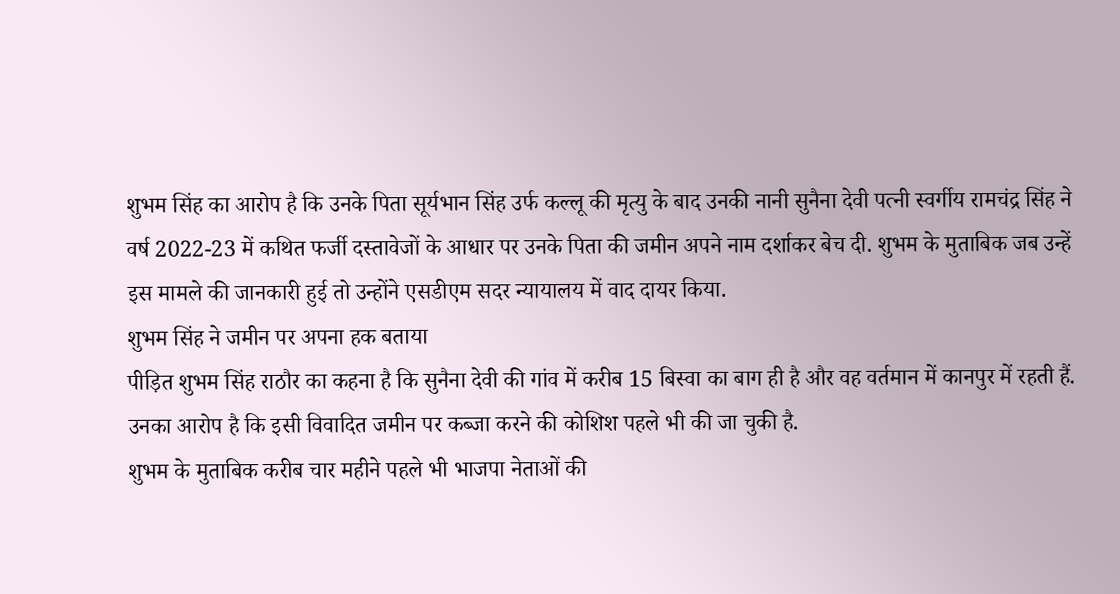शुभम सिंह का आरोप है कि उनके पिता सूर्यभान सिंह उर्फ कल्लू की मृत्यु के बाद उनकी नानी सुनैना देवी पत्नी स्वर्गीय रामचंद्र सिंह ने वर्ष 2022-23 में कथित फर्जी दस्तावेजों के आधार पर उनके पिता की जमीन अपने नाम दर्शाकर बेच दी. शुभम के मुताबिक जब उन्हें इस मामले की जानकारी हुई तो उन्होंने एसडीएम सदर न्यायालय में वाद दायर किया.
शुभम सिंह ने जमीन पर अपना हक बताया
पीड़ित शुभम सिंह राठौर का कहना है कि सुनैना देवी की गांव में करीब 15 बिस्वा का बाग ही है और वह वर्तमान में कानपुर में रहती हैं. उनका आरोप है कि इसी विवादित जमीन पर कब्जा करने की कोशिश पहले भी की जा चुकी है.
शुभम के मुताबिक करीब चार महीने पहले भी भाजपा नेताओं की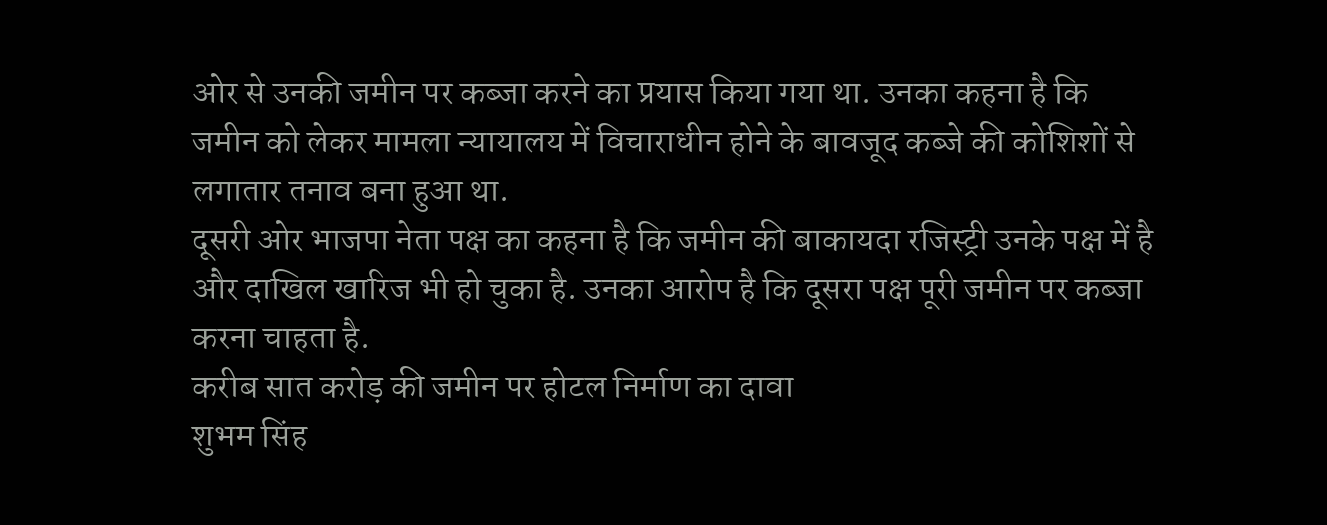ओर से उनकी जमीन पर कब्जा करने का प्रयास किया गया था. उनका कहना है कि जमीन को लेकर मामला न्यायालय में विचाराधीन होने के बावजूद कब्जे की कोशिशों से लगातार तनाव बना हुआ था.
दूसरी ओर भाजपा नेता पक्ष का कहना है कि जमीन की बाकायदा रजिस्ट्री उनके पक्ष में है और दाखिल खारिज भी हो चुका है. उनका आरोप है कि दूसरा पक्ष पूरी जमीन पर कब्जा करना चाहता है.
करीब सात करोड़ की जमीन पर होटल निर्माण का दावा
शुभम सिंह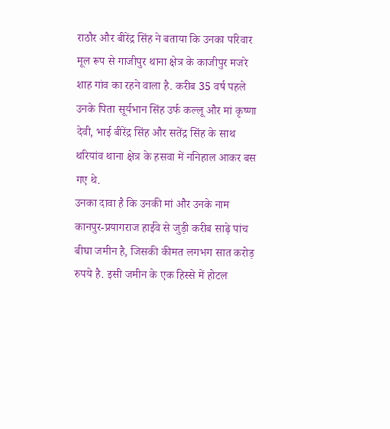राठौर और बीरेंद्र सिंह ने बताया कि उनका परिवार मूल रूप से गाजीपुर थाना क्षेत्र के काजीपुर मजरे शाह गांव का रहने वाला है. करीब 35 वर्ष पहले उनके पिता सूर्यभान सिंह उर्फ कल्लू और मां कृष्णा देवी, भाई बीरेंद्र सिंह और सतेंद्र सिंह के साथ थरियांव थाना क्षेत्र के हसवा में ननिहाल आकर बस गए थे.
उनका दावा है कि उनकी मां और उनके नाम कानपुर-प्रयागराज हाईवे से जुड़ी करीब साढ़े पांच बीघा जमीन है, जिसकी कीमत लगभग सात करोड़ रुपये है. इसी जमीन के एक हिस्से में होटल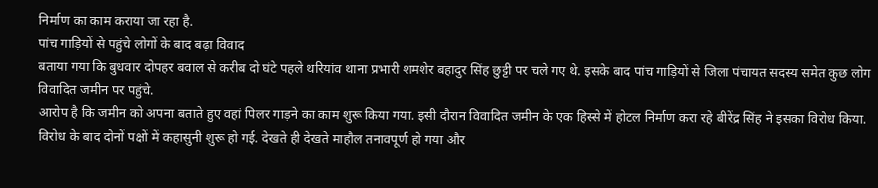निर्माण का काम कराया जा रहा है.
पांच गाड़ियों से पहुंचे लोगों के बाद बढ़ा विवाद
बताया गया कि बुधवार दोपहर बवाल से करीब दो घंटे पहले थरियांव थाना प्रभारी शमशेर बहादुर सिंह छुट्टी पर चले गए थे. इसके बाद पांच गाड़ियों से जिला पंचायत सदस्य समेत कुछ लोग विवादित जमीन पर पहुंचे.
आरोप है कि जमीन को अपना बताते हुए वहां पिलर गाड़ने का काम शुरू किया गया. इसी दौरान विवादित जमीन के एक हिस्से में होटल निर्माण करा रहे बीरेंद्र सिंह ने इसका विरोध किया. विरोध के बाद दोनों पक्षों में कहासुनी शुरू हो गई. देखते ही देखते माहौल तनावपूर्ण हो गया और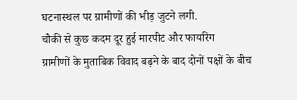घटनास्थल पर ग्रामीणों की भीड़ जुटने लगी.
चौकी से कुछ कदम दूर हुई मारपीट और फायरिंग
ग्रामीणों के मुताबिक विवाद बढ़ने के बाद दोनों पक्षों के बीच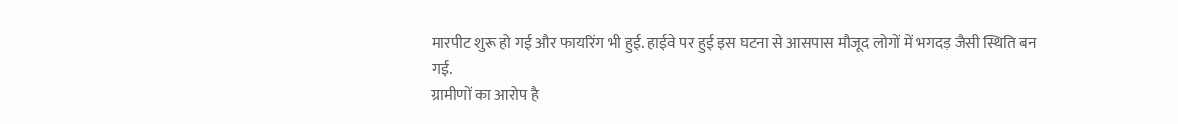मारपीट शुरू हो गई और फायरिंग भी हुई. हाईवे पर हुई इस घटना से आसपास मौजूद लोगों में भगदड़ जैसी स्थिति बन गई.
ग्रामीणों का आरोप है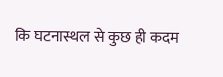कि घटनास्थल से कुछ ही कदम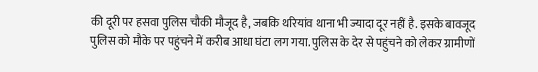की दूरी पर हसवा पुलिस चौकी मौजूद है, जबकि थरियांव थाना भी ज्यादा दूर नहीं है. इसके बावजूद पुलिस को मौके पर पहुंचने में करीब आधा घंटा लग गया. पुलिस के देर से पहुंचने को लेकर ग्रामीणों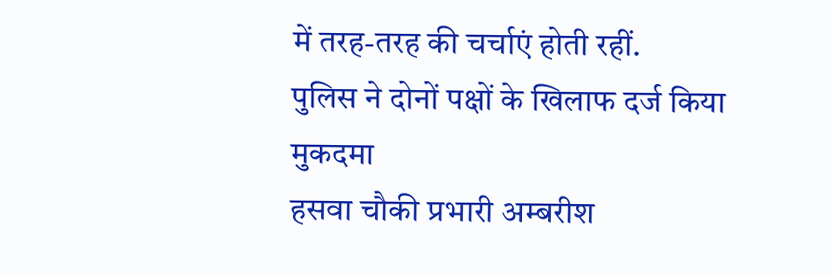में तरह-तरह की चर्चाएं होती रहीं.
पुलिस ने दोनों पक्षों के खिलाफ दर्ज किया मुकदमा
हसवा चौकी प्रभारी अम्बरीश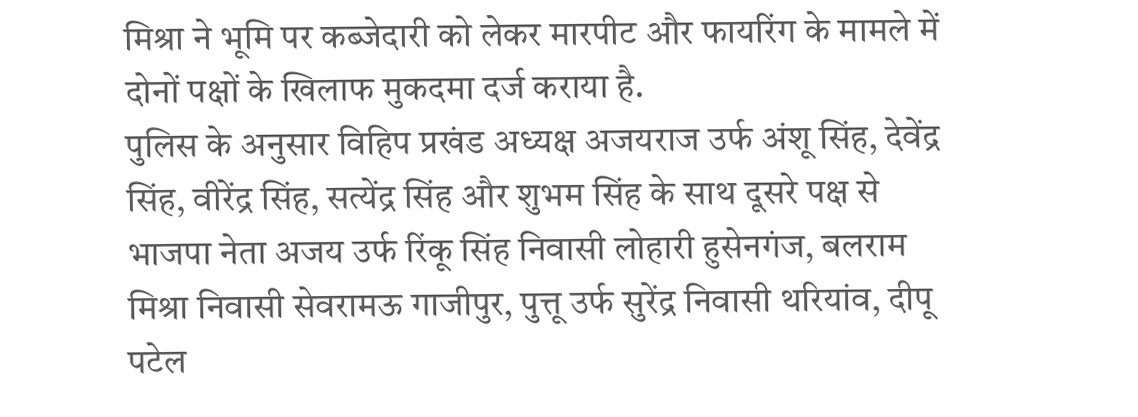मिश्रा ने भूमि पर कब्जेदारी को लेकर मारपीट और फायरिंग के मामले में दोनों पक्षों के खिलाफ मुकदमा दर्ज कराया है.
पुलिस के अनुसार विहिप प्रखंड अध्यक्ष अजयराज उर्फ अंशू सिंह, देवेंद्र सिंह, वीरेंद्र सिंह, सत्येंद्र सिंह और शुभम सिंह के साथ दूसरे पक्ष से भाजपा नेता अजय उर्फ रिंकू सिंह निवासी लोहारी हुसेनगंज, बलराम मिश्रा निवासी सेवरामऊ गाजीपुर, पुत्तू उर्फ सुरेंद्र निवासी थरियांव, दीपू पटेल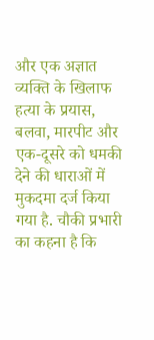और एक अज्ञात व्यक्ति के खिलाफ हत्या के प्रयास, बलवा, मारपीट और एक-दूसरे को धमकी देने की धाराओं में मुकदमा दर्ज किया गया है. चौकी प्रभारी का कहना है कि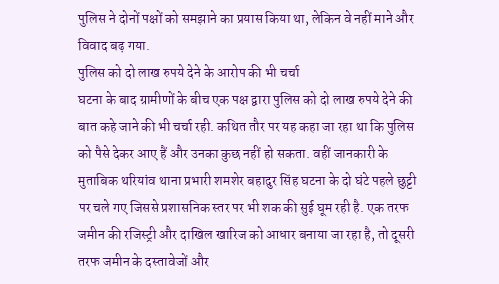पुलिस ने दोनों पक्षों को समझाने का प्रयास किया था, लेकिन वे नहीं माने और विवाद बढ़ गया.
पुलिस को दो लाख रुपये देने के आरोप की भी चर्चा
घटना के बाद ग्रामीणों के बीच एक पक्ष द्वारा पुलिस को दो लाख रुपये देने की बात कहे जाने की भी चर्चा रही. कथित तौर पर यह कहा जा रहा था कि पुलिस को पैसे देकर आए हैं और उनका कुछ नहीं हो सकता. वहीं जानकारी के मुताबिक थरियांव थाना प्रभारी शमशेर बहादुर सिंह घटना के दो घंटे पहले छुट्टी पर चले गए जिससे प्रशासनिक स्तर पर भी शक की सुई घूम रही है. एक तरफ जमीन की रजिस्ट्री और दाखिल खारिज को आधार बनाया जा रहा है, तो दूसरी तरफ जमीन के दस्तावेजों और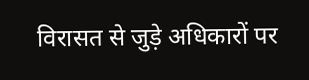विरासत से जुड़े अधिकारों पर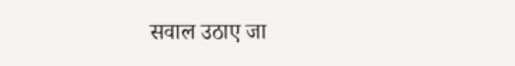सवाल उठाए जा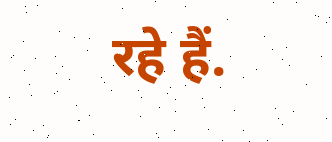रहे हैं.